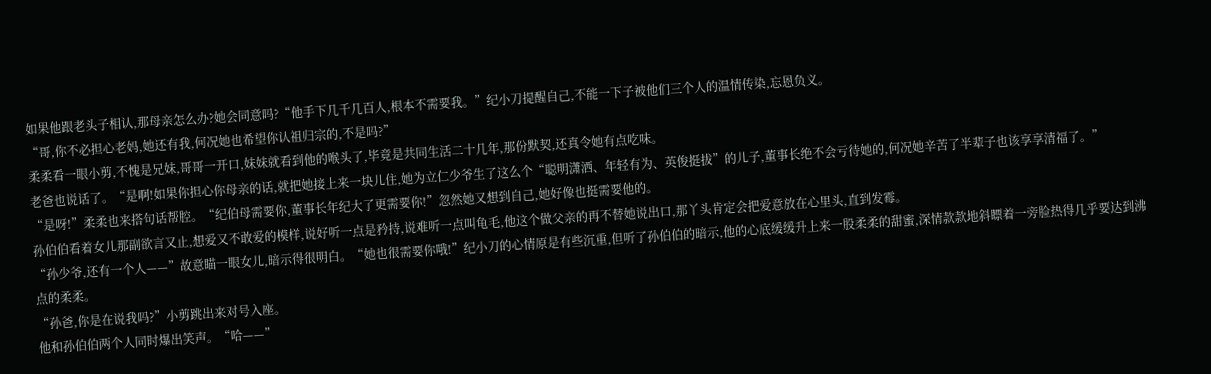如果他跟老头子相认,那母亲怎么办?她会同意吗?“他手下几千几百人,根本不需要我。”纪小刀提醒自己,不能一下子被他们三个人的温情传染,忘恩负义。
“哥,你不必担心老妈,她还有我,何况她也希望你认祖归宗的,不是吗?”
柔柔看一眼小剪,不愧是兄妹,哥哥一开口,妹妹就看到他的喉头了,毕竟是共同生活二十几年,那份默契,还真令她有点吃味。
老爸也说话了。“是啊!如果你担心你母亲的话,就把她接上来一块儿住,她为立仁少爷生了这么个“聪明潇洒、年轻有为、英俊挺拔”的儿子,董事长绝不会亏待她的,何况她辛苦了半辈子也该享享清福了。”
“是呀!”柔柔也来搭句话帮腔。“纪伯母需要你,董事长年纪大了更需要你!”忽然她又想到自己,她好像也挺需要他的。
孙伯伯看着女儿那副欲言又止,想爱又不敢爱的模样,说好听一点是矜持,说难听一点叫龟毛,他这个做父亲的再不替她说出口,那丫头肯定会把爱意放在心里头,直到发霉。
“孙少爷,还有一个人——”故意瞄一眼女儿,暗示得很明白。“她也很需要你哦!”纪小刀的心情原是有些沉重,但听了孙伯伯的暗示,他的心底缓缓升上来一股柔柔的甜蜜,深情款款地斜瞟着一旁脸热得几乎要达到沸点的柔柔。
“孙爸,你是在说我吗?”小剪跳出来对号入座。
他和孙伯伯两个人同时爆出笑声。“哈——”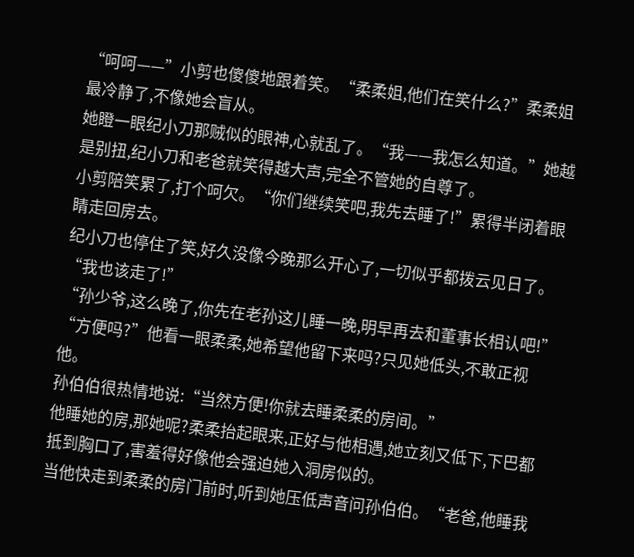“呵呵——”小剪也傻傻地跟着笑。“柔柔姐,他们在笑什么?”柔柔姐最冷静了,不像她会盲从。
她瞪一眼纪小刀那贼似的眼神,心就乱了。“我——我怎么知道。”她越是别扭,纪小刀和老爸就笑得越大声,完全不管她的自尊了。
小剪陪笑累了,打个呵欠。“你们继续笑吧,我先去睡了!”累得半闭着眼睛走回房去。
纪小刀也停住了笑,好久没像今晚那么开心了,一切似乎都拨云见日了。“我也该走了!”
“孙少爷,这么晚了,你先在老孙这儿睡一晚,明早再去和董事长相认吧!”
“方便吗?”他看一眼柔柔,她希望他留下来吗?只见她低头,不敢正视他。
孙伯伯很热情地说:“当然方便!你就去睡柔柔的房间。”
他睡她的房,那她呢?柔柔抬起眼来,正好与他相遇,她立刻又低下,下巴都抵到胸口了,害羞得好像他会强迫她入洞房似的。
当他快走到柔柔的房门前时,听到她压低声音问孙伯伯。“老爸,他睡我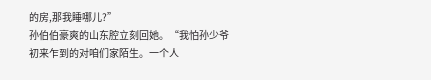的房,那我睡哪儿?”
孙伯伯豪爽的山东腔立刻回她。“我怕孙少爷初来乍到的对咱们家陌生。一个人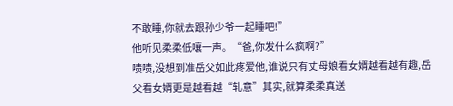不敢睡,你就去跟孙少爷一起睡吧!”
他听见柔柔低嚷一声。“爸,你发什么疯啊?”
啧啧,没想到准岳父如此疼爱他,谁说只有丈母娘看女婿越看越有趣,岳父看女婿更是越看越“轧意”其实,就算柔柔真送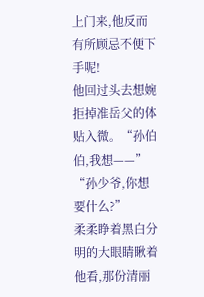上门来,他反而有所顾忌不便下手呢!
他回过头去想婉拒掉准岳父的体贴入微。“孙伯伯,我想——”
“孙少爷,你想要什么?”
柔柔睁着黑白分明的大眼睛瞅着他看,那份清丽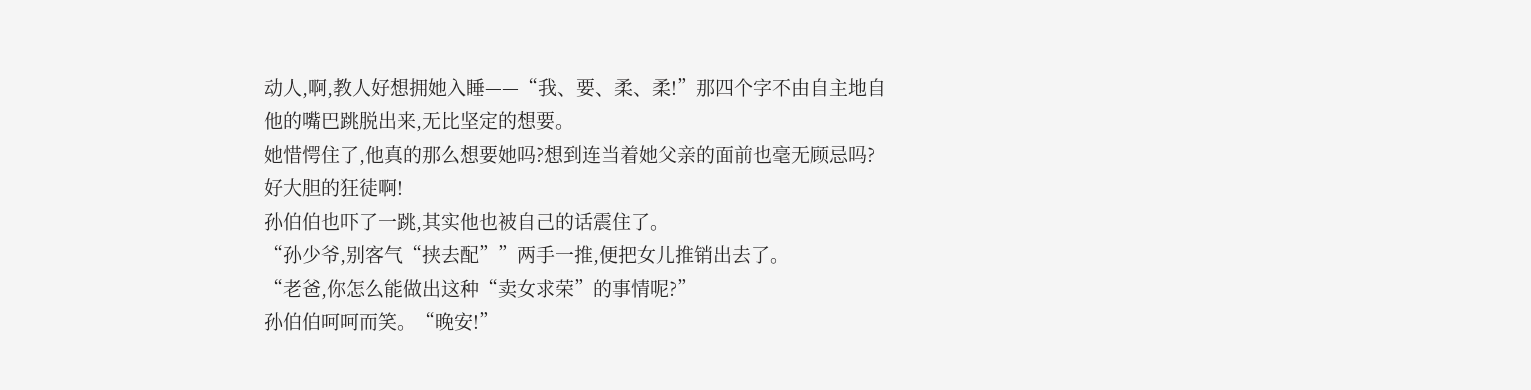动人,啊,教人好想拥她入睡——“我、要、柔、柔!”那四个字不由自主地自他的嘴巴跳脱出来,无比坚定的想要。
她惜愕住了,他真的那么想要她吗?想到连当着她父亲的面前也毫无顾忌吗?好大胆的狂徒啊!
孙伯伯也吓了一跳,其实他也被自己的话震住了。
“孙少爷,别客气“挟去配””两手一推,便把女儿推销出去了。
“老爸,你怎么能做出这种“卖女求荣”的事情呢?”
孙伯伯呵呵而笑。“晚安!”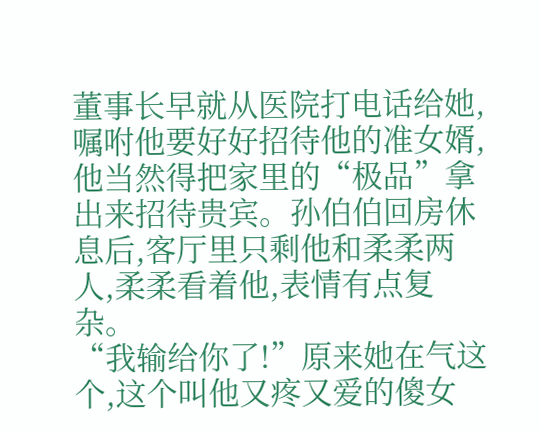董事长早就从医院打电话给她,嘱咐他要好好招待他的准女婿,他当然得把家里的“极品”拿出来招待贵宾。孙伯伯回房休息后,客厅里只剩他和柔柔两人,柔柔看着他,表情有点复杂。
“我输给你了!”原来她在气这个,这个叫他又疼又爱的傻女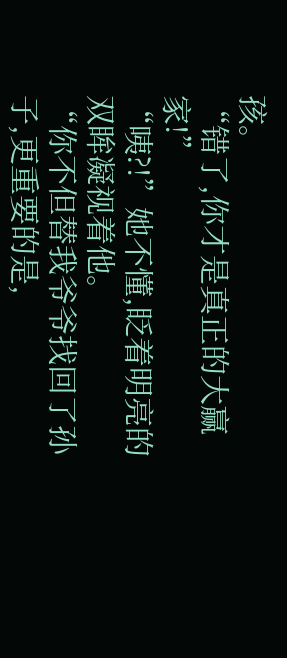孩。
“错了,你才是真正的大赢家!”
“咦?!”她不懂,眨着明亮的双眸凝视着他。
“你不但替我爷爷找回了孙子,更重要的是,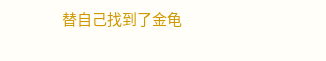替自己找到了金龟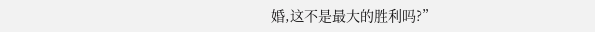婚,这不是最大的胜利吗?”